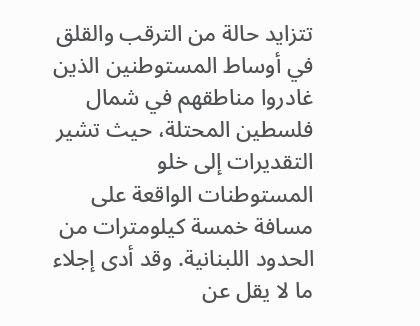تتزايد حالة من الترقب والقلق في أوساط المستوطنين الذين غادروا مناطقهم في شمال فلسطين المحتلة، حيث تشير التقديرات إلى خلو المستوطنات الواقعة على مسافة خمسة كيلومترات من الحدود اللبنانية. وقد أدى إجلاء ما لا يقل عن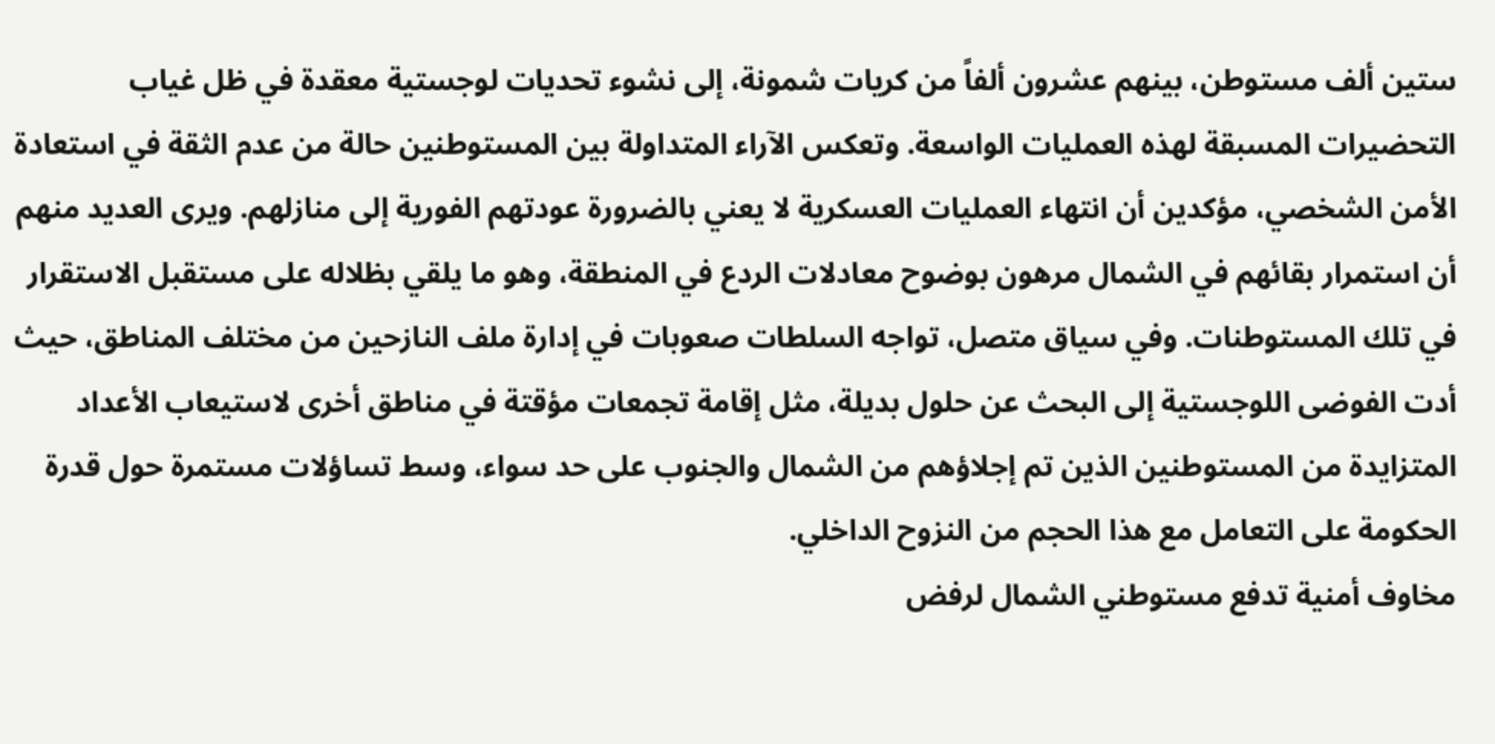ستين ألف مستوطن، بينهم عشرون ألفاً من كريات شمونة، إلى نشوء تحديات لوجستية معقدة في ظل غياب التحضيرات المسبقة لهذه العمليات الواسعة. وتعكس الآراء المتداولة بين المستوطنين حالة من عدم الثقة في استعادة الأمن الشخصي، مؤكدين أن انتهاء العمليات العسكرية لا يعني بالضرورة عودتهم الفورية إلى منازلهم. ويرى العديد منهم أن استمرار بقائهم في الشمال مرهون بوضوح معادلات الردع في المنطقة، وهو ما يلقي بظلاله على مستقبل الاستقرار في تلك المستوطنات. وفي سياق متصل، تواجه السلطات صعوبات في إدارة ملف النازحين من مختلف المناطق، حيث أدت الفوضى اللوجستية إلى البحث عن حلول بديلة، مثل إقامة تجمعات مؤقتة في مناطق أخرى لاستيعاب الأعداد المتزايدة من المستوطنين الذين تم إجلاؤهم من الشمال والجنوب على حد سواء، وسط تساؤلات مستمرة حول قدرة الحكومة على التعامل مع هذا الحجم من النزوح الداخلي.
مخاوف أمنية تدفع مستوطني الشمال لرفض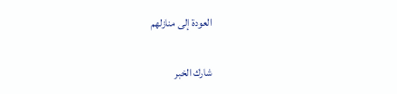العودة إلى منازلهم

شارك الخبر